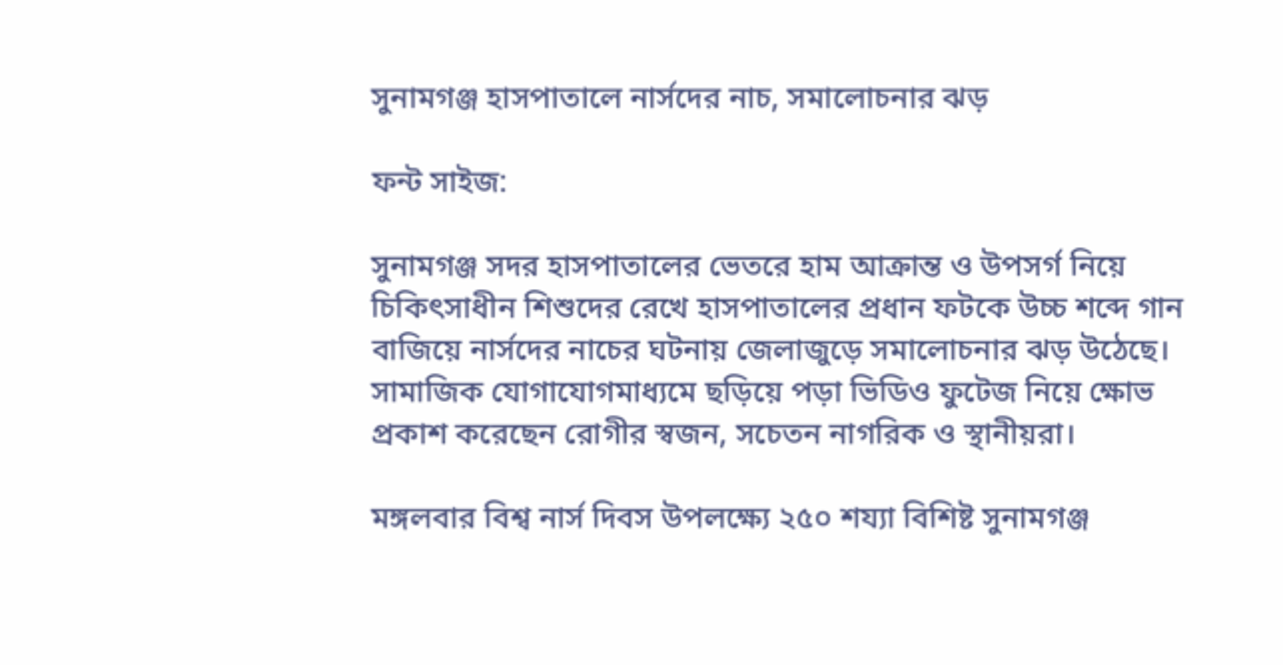সুনামগঞ্জ হাসপাতালে নার্সদের নাচ, সমালোচনার ঝড়

ফন্ট সাইজ:

সুনামগঞ্জ সদর হাসপাতালের ভেতরে হাম আক্রান্ত ও উপসর্গ নিয়ে চিকিৎসাধীন শিশুদের রেখে হাসপাতালের প্রধান ফটকে উচ্চ শব্দে গান বাজিয়ে নার্সদের নাচের ঘটনায় জেলাজুড়ে সমালোচনার ঝড় উঠেছে। সামাজিক যোগাযোগমাধ্যমে ছড়িয়ে পড়া ভিডিও ফুটেজ নিয়ে ক্ষোভ প্রকাশ করেছেন রোগীর স্বজন, সচেতন নাগরিক ও স্থানীয়রা।

মঙ্গলবার বিশ্ব নার্স দিবস উপলক্ষ্যে ২৫০ শয্যা বিশিষ্ট সুনামগঞ্জ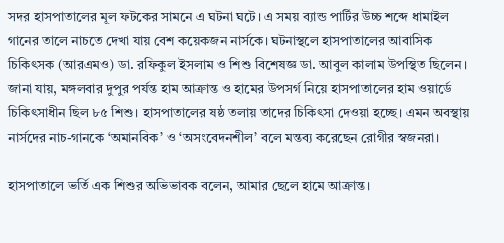সদর হাসপাতালের মূল ফটকের সামনে এ ঘটনা ঘটে। এ সময় ব্যান্ড পার্টির উচ্চ শব্দে ধামাইল গানের তালে নাচতে দেখা যায় বেশ কয়েকজন নার্সকে। ঘটনাস্থলে হাসপাতালের আবাসিক চিকিৎসক (আরএমও) ডা. রফিকুল ইসলাম ও শিশু বিশেষজ্ঞ ডা. আবুল কালাম উপস্থিত ছিলেন। জানা যায়, মঙ্গলবার দুপুর পর্যন্ত হাম আক্রান্ত ও হামের উপসর্গ নিয়ে হাসপাতালের হাম ওয়ার্ডে চিকিৎসাধীন ছিল ৮৫ শিশু। হাসপাতালের ষষ্ঠ তলায় তাদের চিকিৎসা দেওয়া হচ্ছে। এমন অবস্থায় নার্সদের নাচ-গানকে ‘অমানবিক’ ও ‘অসংবেদনশীল’ বলে মন্তব্য করেছেন রোগীর স্বজনরা।

হাসপাতালে ভর্তি এক শিশুর অভিভাবক বলেন, আমার ছেলে হামে আক্রান্ত।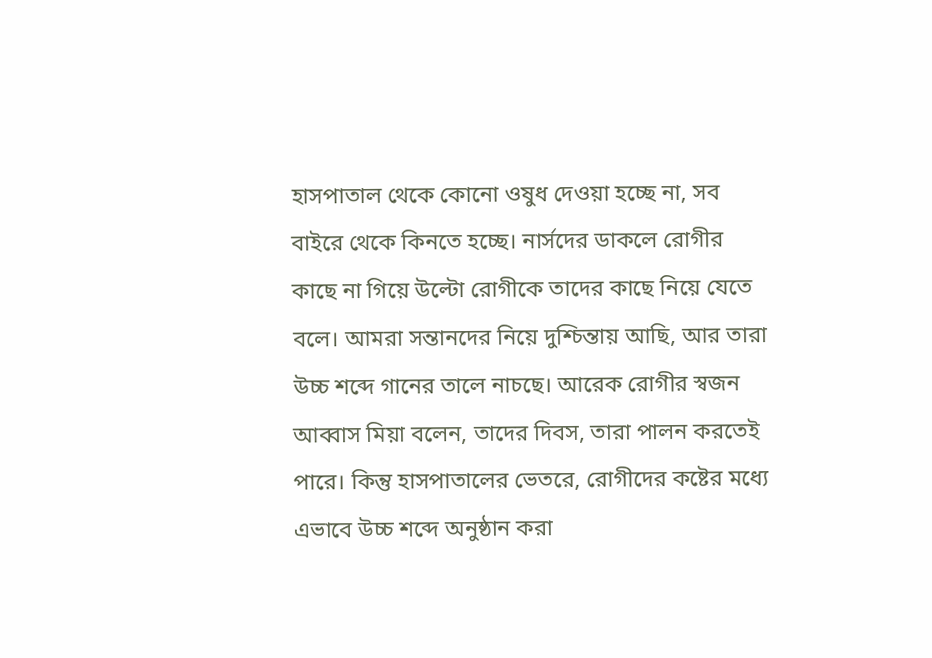হাসপাতাল থেকে কোনো ওষুধ দেওয়া হচ্ছে না, সব বাইরে থেকে কিনতে হচ্ছে। নার্সদের ডাকলে রোগীর কাছে না গিয়ে উল্টো রোগীকে তাদের কাছে নিয়ে যেতে বলে। আমরা সন্তানদের নিয়ে দুশ্চিন্তায় আছি, আর তারা উচ্চ শব্দে গানের তালে নাচছে। আরেক রোগীর স্বজন আব্বাস মিয়া বলেন, তাদের দিবস, তারা পালন করতেই পারে। কিন্তু হাসপাতালের ভেতরে, রোগীদের কষ্টের মধ্যে এভাবে উচ্চ শব্দে অনুষ্ঠান করা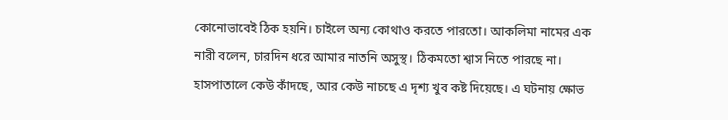কোনোভাবেই ঠিক হয়নি। চাইলে অন্য কোথাও করতে পারতো। আকলিমা নামের এক নারী বলেন, চারদিন ধরে আমার নাতনি অসুস্থ। ঠিকমতো শ্বাস নিতে পারছে না। হাসপাতালে কেউ কাঁদছে, আর কেউ নাচছে এ দৃশ্য খুব কষ্ট দিয়েছে। এ ঘটনায় ক্ষোভ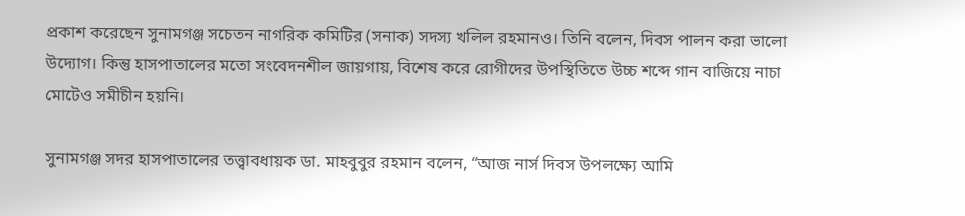প্রকাশ করেছেন সুনামগঞ্জ সচেতন নাগরিক কমিটির (সনাক) সদস্য খলিল রহমানও। তিনি বলেন, দিবস পালন করা ভালো উদ্যোগ। কিন্তু হাসপাতালের মতো সংবেদনশীল জায়গায়, বিশেষ করে রোগীদের উপস্থিতিতে উচ্চ শব্দে গান বাজিয়ে নাচা মোটেও সমীচীন হয়নি।

সুনামগঞ্জ সদর হাসপাতালের তত্ত্বাবধায়ক ডা. মাহবুবুর রহমান বলেন, “আজ নার্স দিবস উপলক্ষ্যে আমি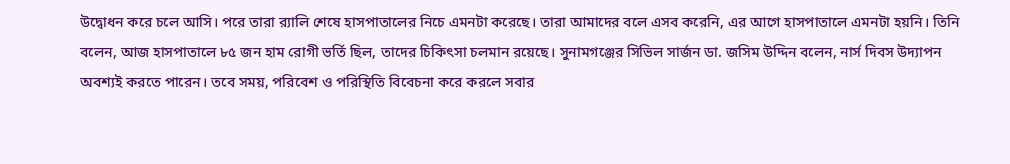উদ্বোধন করে চলে আসি। পরে তারা র‌্যালি শেষে হাসপাতালের নিচে এমনটা করেছে। তারা আমাদের বলে এসব করেনি, এর আগে হাসপাতালে এমনটা হয়নি। তিনি বলেন, আজ হাসপাতালে ৮৫ জন হাম রোগী ভর্তি ছিল, তাদের চিকিৎসা চলমান রয়েছে। সুনামগঞ্জের সিভিল সার্জন ডা. জসিম উদ্দিন বলেন, নার্স দিবস উদ্যাপন অবশ্যই করতে পারেন। তবে সময়, পরিবেশ ও পরিস্থিতি বিবেচনা করে করলে সবার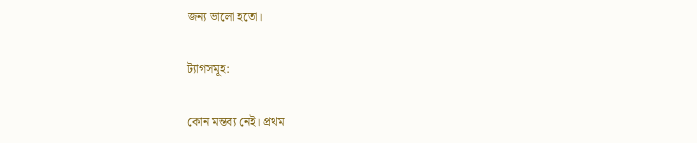জন্য ভালো হতো।

ট্যাগসমূহ:

কোন মন্তব্য নেই। প্রথম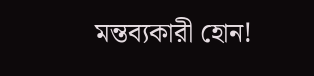মন্তব্যকারী হোন!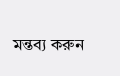মন্তব্য করুন